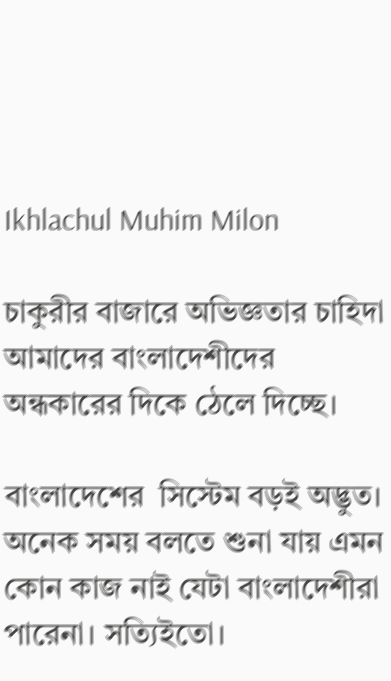Ikhlachul Muhim Milon

চাকুরীর বাজারে অভিজ্ঞতার চাহিদা আমাদের বাংলাদেশীদের অন্ধকারের দিকে ঠেলে দিচ্ছে।

বাংলাদেশের  সিস্টেম বড়ই অদ্ভুত। অনেক সময় বলতে শুনা যায় এমন কোন কাজ নাই যেটা বাংলাদেশীরা পারেনা। সত্যিইতো।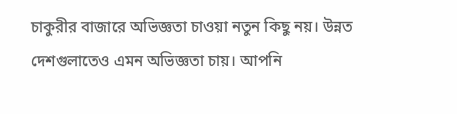চাকুরীর বাজারে অভিজ্ঞতা চাওয়া নতুন কিছু নয়। উন্নত দেশগুলাতেও এমন অভিজ্ঞতা চায়। আপনি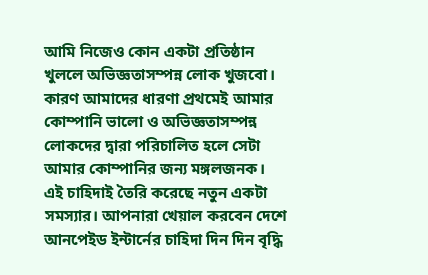আমি নিজেও কোন একটা প্রতিষ্ঠান খুললে অভিজ্ঞতাসম্পন্ন লোক খুজবো। কারণ আমাদের ধারণা প্রথমেই আমার কোম্পানি ভালো ও অভিজ্ঞতাসম্পন্ন লোকদের দ্বারা পরিচালিত হলে সেটা আমার কোম্পানির জন্য মঙ্গলজনক।
এই চাহিদাই তৈরি করেছে নতুন একটা সমস্যার। আপনারা খেয়াল করবেন দেশে আনপেইড ইন্টার্নের চাহিদা দিন দিন বৃদ্ধি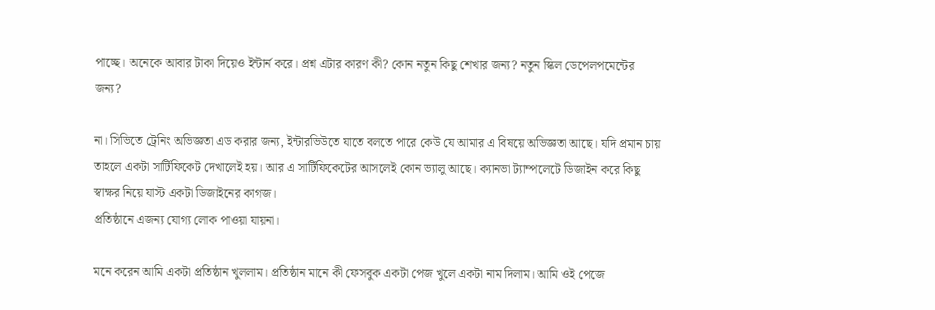পাচ্ছে। অনেকে আবার টাকা দিয়েও ইন্টার্ন করে। প্রশ্ন এটার কারণ কী? কোন নতুন কিছু শেখার জন্য? নতুন স্কিল ডেপেলপমেন্টের জন্য?

না। সিভিতে ট্রেনিং অভিজ্ঞতা এড করার জন্য, ইন্টারভিউতে যাতে বলতে পারে কেউ যে আমার এ বিষয়ে অভিজ্ঞতা আছে। যদি প্রমান চায় তাহলে একটা সার্টিফিকেট দেখালেই হয়। আর এ সার্টিফিকেটের আসলেই কোন ভ্যালু আছে। ক্যানভা ট্যাম্পলেটে ডিজাইন করে কিছু স্বাক্ষর নিয়ে যাস্ট একটা ডিজাইনের কাগজ।
প্রতিষ্ঠানে এজন্য যোগ্য লোক পাওয়া যায়না।

মনে করেন আমি একটা প্রতিষ্ঠান খুললাম। প্রতিষ্ঠান মানে কী ফেসবুক একটা পেজ খুলে একটা নাম দিলাম। আমি ওই পেজে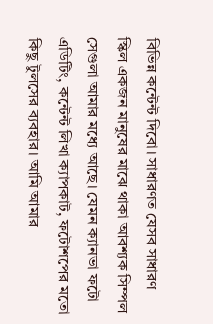বিভিন্ন কন্টেন্ট দিবো। সাধারণত যেসব সাধারণ স্কিল একজন মানুষের মাঝে থাকা আবশ্যক সিম্পল সেগুলা আমার মধ্যে আছে। যেমন ক্যানভা ফটো এডিটিং, কন্টেন্ট লিখা ক্যাপকাট, ফটোশপের মতো কিছু টুলসের ব্যবহার। আমি আমার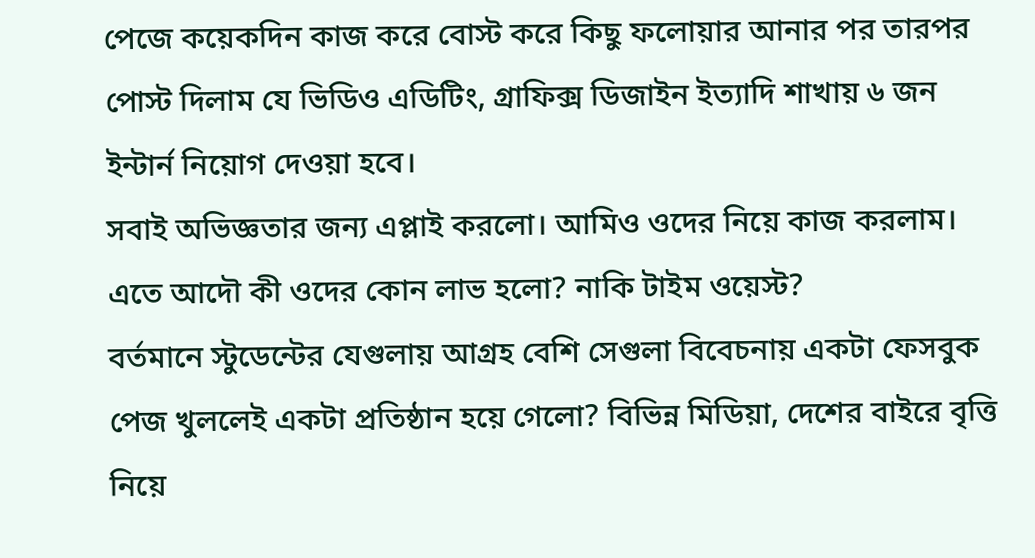পেজে কয়েকদিন কাজ করে বোস্ট করে কিছু ফলোয়ার আনার পর তারপর পোস্ট দিলাম যে ভিডিও এডিটিং, গ্রাফিক্স ডিজাইন ইত্যাদি শাখায় ৬ জন ইন্টার্ন নিয়োগ দেওয়া হবে।
সবাই অভিজ্ঞতার জন্য এপ্লাই করলো। আমিও ওদের নিয়ে কাজ করলাম। এতে আদৌ কী ওদের কোন লাভ হলো? নাকি টাইম ওয়েস্ট?
বর্তমানে স্টুডেন্টের যেগুলায় আগ্রহ বেশি সেগুলা বিবেচনায় একটা ফেসবুক পেজ খুললেই একটা প্রতিষ্ঠান হয়ে গেলো? বিভিন্ন মিডিয়া, দেশের বাইরে বৃত্তি নিয়ে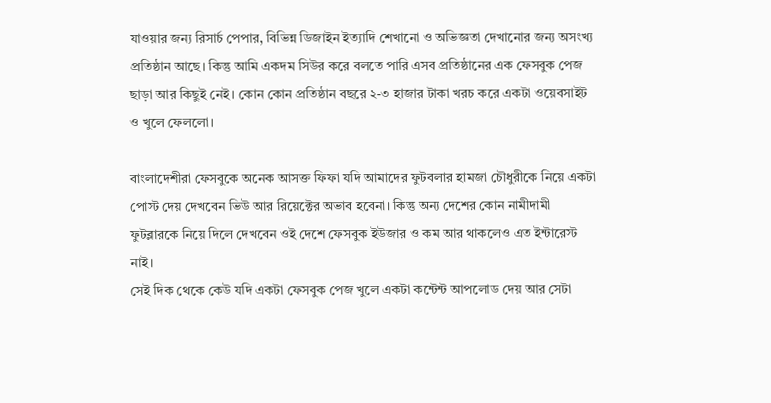যাওয়ার জন্য রিসার্চ পেপার, বিভিন্ন ডিজাইন ইত্যাদি শেখানো ও অভিজ্ঞতা দেখানোর জন্য অসংখ্য প্রতিষ্ঠান আছে। কিন্তু আমি একদম সিউর করে বলতে পারি এসব প্রতিষ্ঠানের এক ফেসবুক পেজ ছাড়া আর কিছুই নেই। কোন কোন প্রতিষ্ঠান বছরে ২-৩ হাজার টাকা খরচ করে একটা ওয়েবসাইট ও খুলে ফেললো।

বাংলাদেশীরা ফেসবুকে অনেক আসক্ত ফিফা যদি আমাদের ফুটবলার হামজা চৌধুরীকে নিয়ে একটা পোস্ট দেয় দেখবেন ভিউ আর রিয়েক্টের অভাব হবেনা। কিন্তু অন্য দেশের কোন নামীদামী ফুটব্লারকে নিয়ে দিলে দেখবেন ওই দেশে ফেসবুক ইউজার ও কম আর থাকলেও এত ইন্টারেস্ট নাই।
সেই দিক থেকে কেউ যদি একটা ফেসবুক পেজ খুলে একটা কন্টেন্ট আপলোড দেয় আর সেটা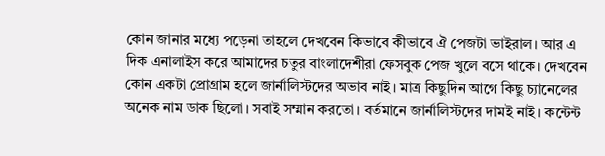কোন জানার মধ্যে পড়েনা তাহলে দেখবেন কিভাবে কীভাবে ঐ পেজটা ভাইরাল। আর এ দিক এনালাইস করে আমাদের চতুর বাংলাদেশীরা ফেসবুক পেজ খুলে বসে থাকে। দেখবেন কোন একটা প্রোগ্রাম হলে জার্নালিস্টদের অভাব নাই। মাত্র কিছুদিন আগে কিছু চ্যানেলের অনেক নাম ডাক ছিলো। সবাই সম্মান করতো। বর্তমানে জার্নালিস্টদের দামই নাই। কন্টেন্ট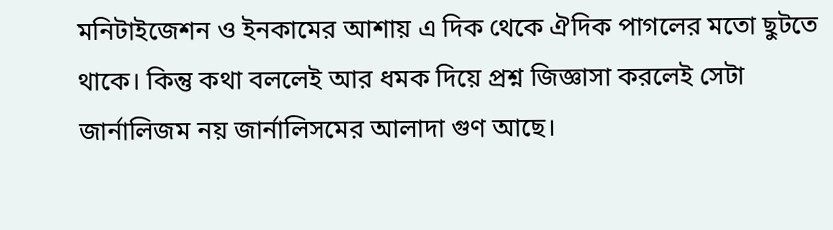মনিটাইজেশন ও ইনকামের আশায় এ দিক থেকে ঐদিক পাগলের মতো ছুটতে থাকে। কিন্তু কথা বললেই আর ধমক দিয়ে প্রশ্ন জিজ্ঞাসা করলেই সেটা জার্নালিজম নয় জার্নালিসমের আলাদা গুণ আছে।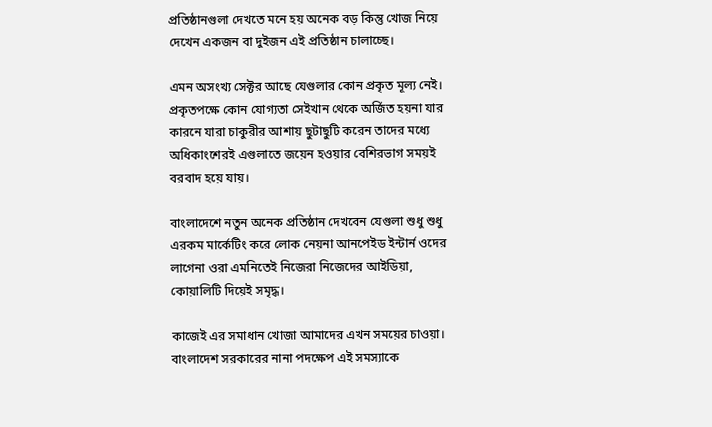প্রতিষ্ঠানগুলা দেখতে মনে হয় অনেক বড় কিন্তু খোজ নিয়ে দেখেন একজন বা দুইজন এই প্রতিষ্ঠান চালাচ্ছে।

এমন অসংখ্য সেক্টর আছে যেগুলার কোন প্রকৃত মূল্য নেই। প্রকৃতপক্ষে কোন যোগ্যতা সেইখান থেকে অর্জিত হয়না যার কারনে যারা চাকুরীর আশায় ছুটাছুটি করেন তাদের মধ্যে অধিকাংশেরই এগুলাতে জয়েন হওয়ার বেশিরভাগ সময়ই বরবাদ হয়ে যায়।

বাংলাদেশে নতুন অনেক প্রতিষ্ঠান দেখবেন যেগুলা শুধু শুধু এরকম মার্কেটিং করে লোক নেয়না আনপেইড ইন্টার্ন ওদের লাগেনা ওরা এমনিতেই নিজেরা নিজেদের আইডিয়া, কোয়ালিটি দিয়েই সমৃদ্ধ।

কাজেই এর সমাধান খোজা আমাদের এখন সময়ের চাওয়া। বাংলাদেশ সরকারের নানা পদক্ষেপ এই সমস্যাকে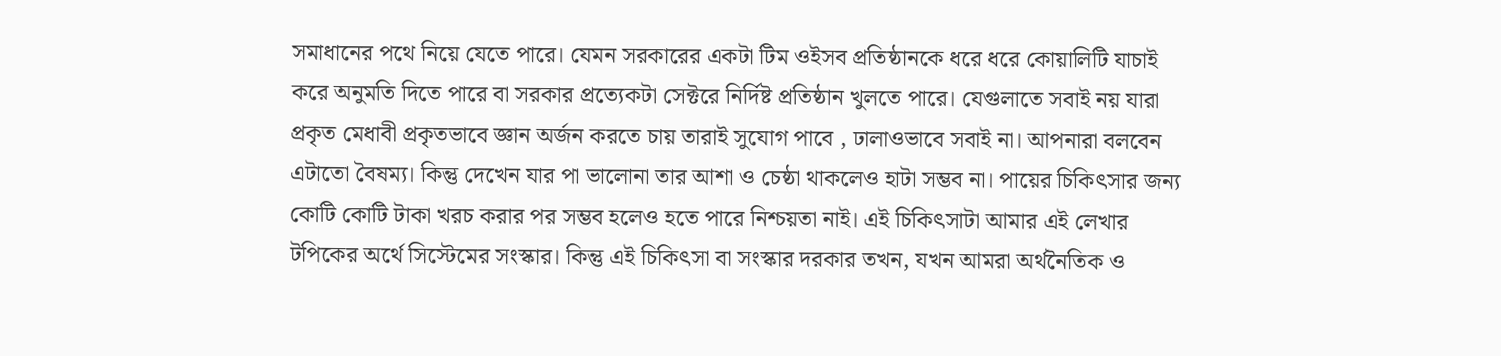সমাধানের পথে নিয়ে যেতে পারে। যেমন সরকারের একটা টিম ওইসব প্রতিষ্ঠানকে ধরে ধরে কোয়ালিটি যাচাই করে অনুমতি দিতে পারে বা সরকার প্রত্যেকটা সেক্টরে নির্দিষ্ট প্রতিষ্ঠান খুলতে পারে। যেগুলাতে সবাই নয় যারা প্রকৃত মেধাবী প্রকৃতভাবে জ্ঞান অর্জন করতে চায় তারাই সুযোগ পাবে , ঢালাওভাবে সবাই না। আপনারা বলবেন এটাতো বৈষম্য। কিন্তু দেখেন যার পা ভালোনা তার আশা ও চেষ্ঠা থাকলেও হাটা সম্ভব না। পায়ের চিকিৎসার জন্য কোটি কোটি টাকা খরচ করার পর সম্ভব হলেও হতে পারে নিশ্চয়তা নাই। এই চিকিৎসাটা আমার এই লেখার টপিকের অর্থে সিস্টেমের সংস্কার। কিন্তু এই চিকিৎসা বা সংস্কার দরকার তখন, যখন আমরা অর্থনৈতিক ও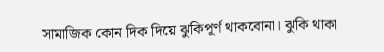সামাজিক কোন দিক দিয়ে ঝুকিপূর্ণ থাকবোনা। ঝুকি থাকা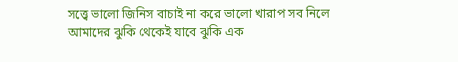সত্ত্বে ভালো জিনিস বাচাই না করে ভালো খারাপ সব নিলে আমাদের ঝুকি থেকেই যাবে ঝুকি এক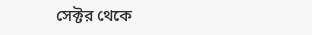সেক্টর থেকে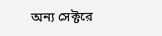অন্য সেক্টরে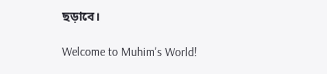ছড়াবে।

Welcome to Muhim's World!